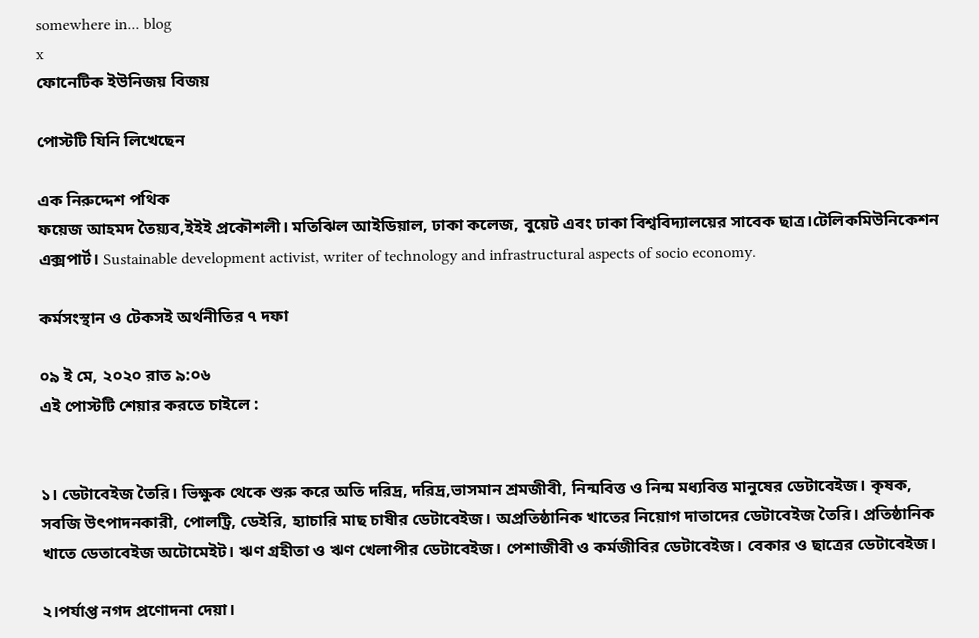somewhere in... blog
x
ফোনেটিক ইউনিজয় বিজয়

পোস্টটি যিনি লিখেছেন

এক নিরুদ্দেশ পথিক
ফয়েজ আহমদ তৈয়্যব,ইইই প্রকৌশলী। মতিঝিল আইডিয়াল, ঢাকা কলেজ, বুয়েট এবং ঢাকা বিশ্ববিদ্যালয়ের সাবেক ছাত্র।টেলিকমিউনিকেশন এক্সপার্ট। Sustainable development activist, writer of technology and infrastructural aspects of socio economy.

কর্মসংস্থান ও টেকসই অর্থনীতির ৭ দফা

০৯ ই মে, ২০২০ রাত ৯:০৬
এই পোস্টটি শেয়ার করতে চাইলে :


১। ডেটাবেইজ তৈরি। ভিক্ষুক থেকে শুরু করে অতি দরিদ্র, দরিদ্র,ভাসমান শ্রমজীবী, নিন্মবিত্ত ও নিন্ম মধ্যবিত্ত মানুষের ডেটাবেইজ। কৃষক, সবজি উৎপাদনকারী, পোলট্রি, ডেইরি, হ্যাচারি মাছ চাষীর ডেটাবেইজ। অপ্রতিষ্ঠানিক খাতের নিয়োগ দাতাদের ডেটাবেইজ তৈরি। প্রতিষ্ঠানিক খাতে ডেতাবেইজ অটোমেইট। ঋণ গ্রহীতা ও ঋণ খেলাপীর ডেটাবেইজ। পেশাজীবী ও কর্মজীবির ডেটাবেইজ। বেকার ও ছাত্রের ডেটাবেইজ।

২।পর্যাপ্ত নগদ প্রণোদনা দেয়া।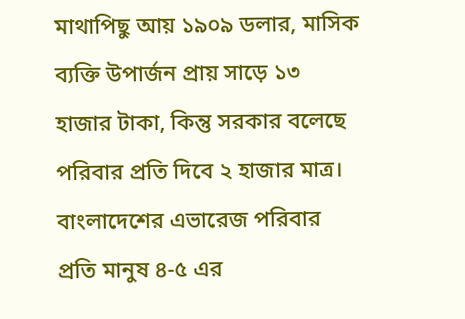মাথাপিছু আয় ১৯০৯ ডলার, মাসিক ব্যক্তি উপার্জন প্রায় সাড়ে ১৩ হাজার টাকা, কিন্তু সরকার বলেছে পরিবার প্রতি দিবে ২ হাজার মাত্র। বাংলাদেশের এভারেজ পরিবার প্রতি মানুষ ৪-৫ এর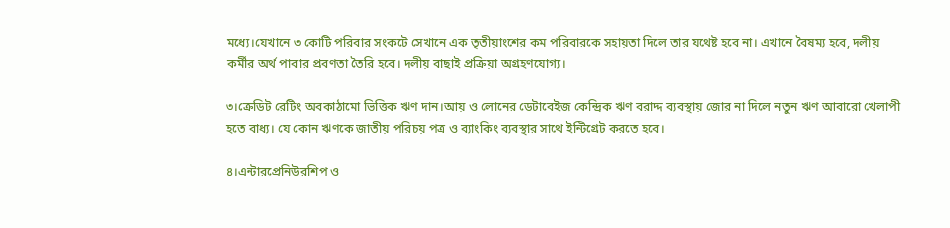মধ্যে।যেখানে ৩ কোটি পরিবার সংকটে সেখানে এক তৃতীয়াংশের কম পরিবারকে সহায়তা দিলে তার যথেষ্ট হবে না। এখানে বৈষম্য হবে, দলীয় কর্মীর অর্থ পাবার প্রবণতা তৈরি হবে। দলীয় বাছাই প্রক্রিয়া অগ্রহণযোগ্য।

৩।ক্রেডিট রেটিং অবকাঠামো ভিত্তিক ঋণ দান।আয় ও লোনের ডেটাবেইজ কেন্দ্রিক ঋণ বরাদ্দ ব্যবস্থায় জোর না দিলে নতুন ঋণ আবারো খেলাপী হতে বাধ্য। যে কোন ঋণকে জাতীয় পরিচয় পত্র ও ব্যাংকিং ব্যবস্থার সাথে ইন্টিগ্রেট করতে হবে।

৪।এন্টারপ্রেনিউরশিপ ও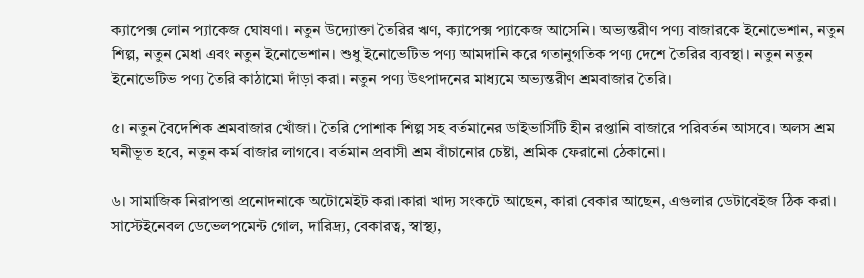ক্যাপেক্স লোন প্যাকেজ ঘোষণা। নতুন উদ্যোক্তা তৈরির ঋণ, ক্যাপেক্স প্যাকেজ আসেনি। অভ্যন্তরীণ পণ্য বাজারকে ইনোভেশান, নতুন শিল্প, নতুন মেধা এবং নতুন ইনোভেশান। শুধু ইনোভেটিভ পণ্য আমদানি করে গতানুগতিক পণ্য দেশে তৈরির ব্যবস্থা। নতুন নতুন ইনোভেটিভ পণ্য তৈরি কাঠামো দাঁড়া করা। নতুন পণ্য উৎপাদনের মাধ্যমে অভ্যন্তরীণ শ্রমবাজার তৈরি।

৫। নতুন বৈদেশিক শ্রমবাজার খোঁজা। তৈরি পোশাক শিল্প সহ বর্তমানের ডাইভার্সিটি হীন রপ্তানি বাজারে পরিবর্তন আসবে। অলস শ্রম ঘনীভূত হবে, নতুন কর্ম বাজার লাগবে। বর্তমান প্রবাসী শ্রম বাঁচানোর চেষ্টা, শ্রমিক ফেরানো ঠেকানো।

৬। সামাজিক নিরাপত্তা প্রনোদনাকে অটোমেইট করা।কারা খাদ্য সংকটে আছেন, কারা বেকার আছেন, এগুলার ডেটাবেইজ ঠিক করা। সাস্টেইনেবল ডেভেলপমেন্ট গোল, দারিদ্র্য, বেকারত্ব, স্বাস্থ্য,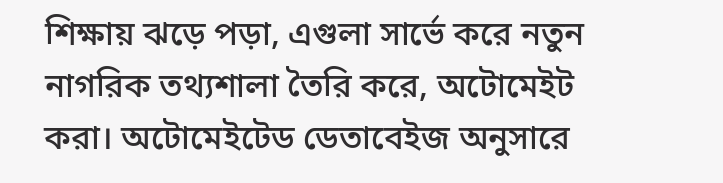শিক্ষায় ঝড়ে পড়া, এগুলা সার্ভে করে নতুন নাগরিক তথ্যশালা তৈরি করে, অটোমেইট করা। অটোমেইটেড ডেতাবেইজ অনুসারে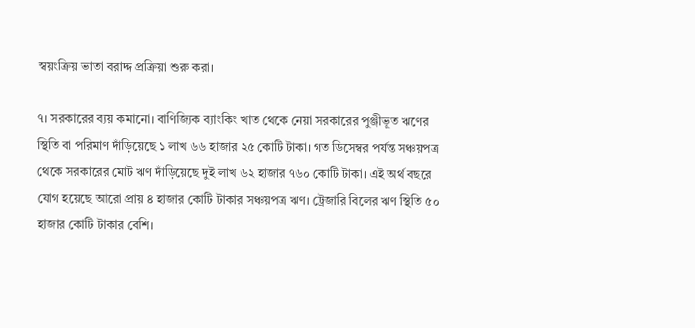স্বয়ংক্রিয় ভাতা বরাদ্দ প্রক্রিয়া শুরু করা।

৭। সরকারের ব্যয় কমানো। বাণিজ্যিক ব্যাংকিং খাত থেকে নেয়া সরকারের পুঞ্জীভূত ঋণের স্থিতি বা পরিমাণ দাঁড়িয়েছে ১ লাখ ৬৬ হাজার ২৫ কোটি টাকা। গত ডিসেম্বর পর্যন্ত সঞ্চয়পত্র থেকে সরকারের মোট ঋণ দাঁড়িয়েছে দুই লাখ ৬২ হাজার ৭৬০ কোটি টাকা। এই অর্থ বছরে যোগ হয়েছে আরো প্রায় ৪ হাজার কোটি টাকার সঞ্চয়পত্র ঋণ। ট্রেজারি বিলের ঋণ স্থিতি ৫০ হাজার কোটি টাকার বেশি।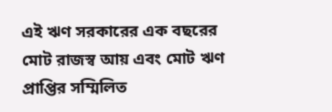এই ঋণ সরকারের এক বছরের মোট রাজস্ব আয় এবং মোট ঋণ প্রাপ্তির সম্মিলিত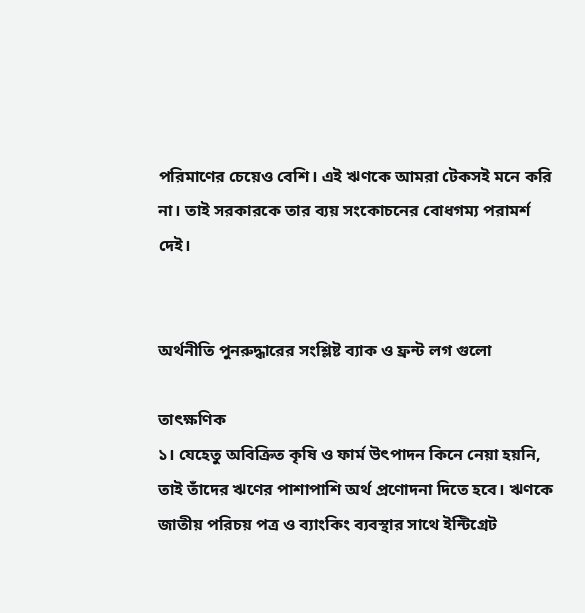পরিমাণের চেয়েও বেশি। এই ঋণকে আমরা টেকসই মনে করি না। তাই সরকারকে তার ব্যয় সংকোচনের বোধগম্য পরামর্শ দেই।


অর্থনীতি পুনরুদ্ধারের সংশ্লিষ্ট ব্যাক ও ফ্রন্ট লগ গুলো

তাৎক্ষণিক
১। যেহেতু অবিক্রিত কৃষি ও ফার্ম উৎপাদন কিনে নেয়া হয়নি, তাই তাঁদের ঋণের পাশাপাশি অর্থ প্রণোদনা দিতে হবে। ঋণকে জাতীয় পরিচয় পত্র ও ব্যাংকিং ব্যবস্থার সাথে ইন্টিগ্রেট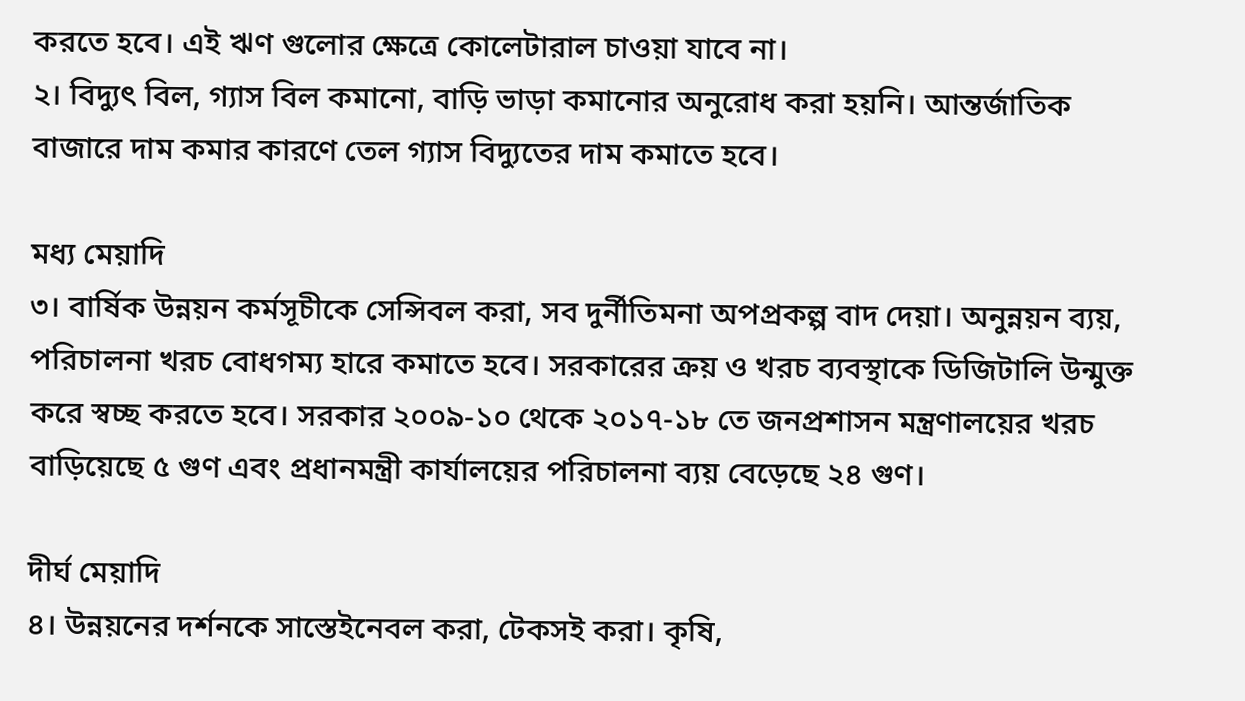করতে হবে। এই ঋণ গুলোর ক্ষেত্রে কোলেটারাল চাওয়া যাবে না।
২। বিদ্যুৎ বিল, গ্যাস বিল কমানো, বাড়ি ভাড়া কমানোর অনুরোধ করা হয়নি। আন্তর্জাতিক বাজারে দাম কমার কারণে তেল গ্যাস বিদ্যুতের দাম কমাতে হবে।

মধ্য মেয়াদি
৩। বার্ষিক উন্নয়ন কর্মসূচীকে সেন্সিবল করা, সব দুর্নীতিমনা অপপ্রকল্প বাদ দেয়া। অনুন্নয়ন ব্যয়, পরিচালনা খরচ বোধগম্য হারে কমাতে হবে। সরকারের ক্রয় ও খরচ ব্যবস্থাকে ডিজিটালি উন্মুক্ত করে স্বচ্ছ করতে হবে। সরকার ২০০৯-১০ থেকে ২০১৭-১৮ তে জনপ্রশাসন মন্ত্রণালয়ের খরচ বাড়িয়েছে ৫ গুণ এবং প্রধানমন্ত্রী কার্যালয়ের পরিচালনা ব্যয় বেড়েছে ২৪ গুণ।

দীর্ঘ মেয়াদি
৪। উন্নয়নের দর্শনকে সাস্তেইনেবল করা, টেকসই করা। কৃষি,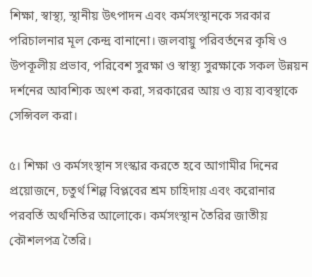শিক্ষা, স্বাস্থ্য, স্থানীয় উৎপাদন এবং কর্মসংস্থানকে সরকার পরিচালনার মূল কেন্দ্র বানানো। জলবায়ু পরিবর্তনের কৃষি ও উপকূলীয় প্রভাব, পরিবেশ সুরক্ষা ও স্বাস্থ্য সুরক্ষাকে সকল উন্নয়ন দর্শনের আবশ্যিক অংশ করা, সরকারের আয় ও ব্যয় ব্যবস্থাকে সেন্সিবল করা।

৫। শিক্ষা ও কর্মসংস্থান সংস্কার করতে হবে আগামীর দিনের প্রয়োজনে, চতুর্থ শিল্প বিপ্লবের শ্রম চাহিদায় এবং করোনার পরবর্তি অর্থনিতির আলোকে। কর্মসংস্থান তৈরির জাতীয় কৌশলপত্র তৈরি।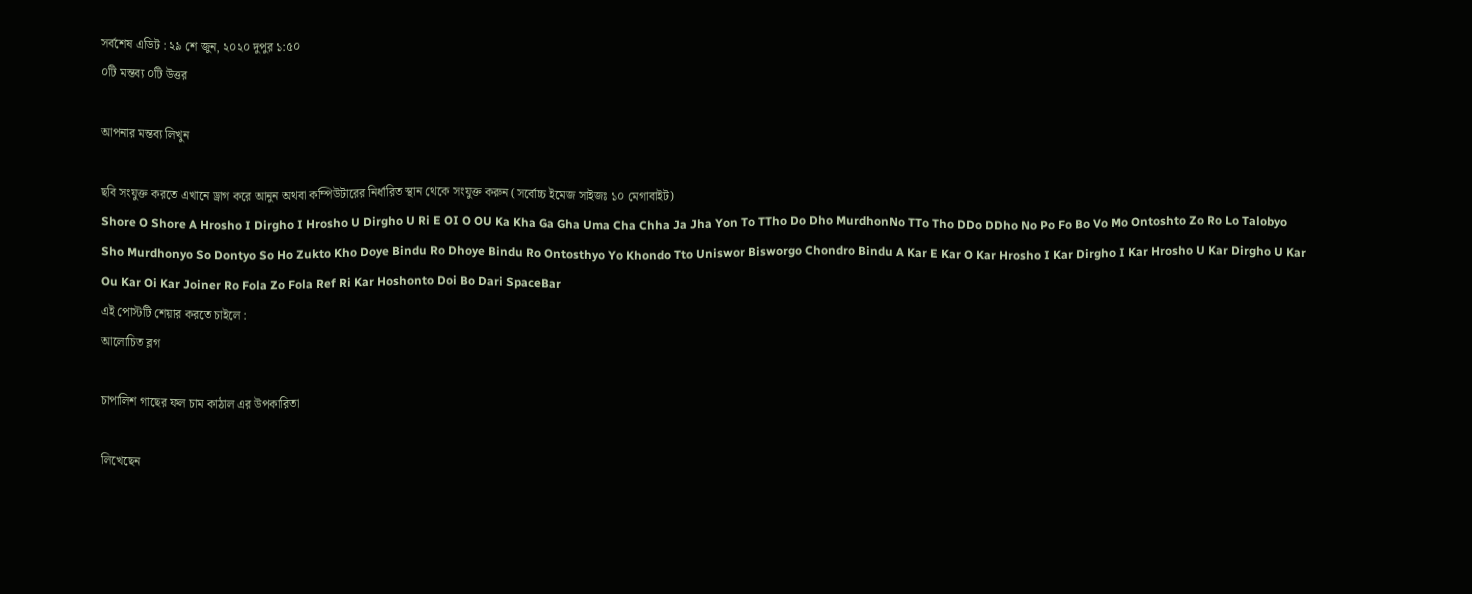সর্বশেষ এডিট : ২৯ শে জুন, ২০২০ দুপুর ১:৫০
০টি মন্তব্য ০টি উত্তর

আপনার মন্তব্য লিখুন

ছবি সংযুক্ত করতে এখানে ড্রাগ করে আনুন অথবা কম্পিউটারের নির্ধারিত স্থান থেকে সংযুক্ত করুন (সর্বোচ্চ ইমেজ সাইজঃ ১০ মেগাবাইট)
Shore O Shore A Hrosho I Dirgho I Hrosho U Dirgho U Ri E OI O OU Ka Kha Ga Gha Uma Cha Chha Ja Jha Yon To TTho Do Dho MurdhonNo TTo Tho DDo DDho No Po Fo Bo Vo Mo Ontoshto Zo Ro Lo Talobyo Sho Murdhonyo So Dontyo So Ho Zukto Kho Doye Bindu Ro Dhoye Bindu Ro Ontosthyo Yo Khondo Tto Uniswor Bisworgo Chondro Bindu A Kar E Kar O Kar Hrosho I Kar Dirgho I Kar Hrosho U Kar Dirgho U Kar Ou Kar Oi Kar Joiner Ro Fola Zo Fola Ref Ri Kar Hoshonto Doi Bo Dari SpaceBar
এই পোস্টটি শেয়ার করতে চাইলে :
আলোচিত ব্লগ

চাপালিশ গাছের ফল চাম কাঠাল এর উপকারিতা

লিখেছেন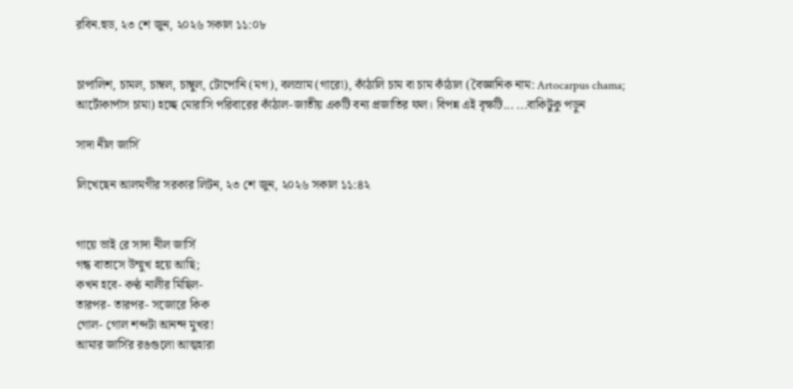রবিন.হুড, ২৩ শে জুন, ২০২৬ সকাল ১১:০৮


চাপালিশ, চামল, চাম্বল, চাম্বুল, টোপোনি (মগ), বলস্রাম (গারো), কাঁঠালি চাম বা চাম কাঁঠাল (বৈজ্ঞানিক নাম: Artocarpus chama; আর্টোকার্পাস চামা) হচ্ছে মোরাসি পরিবারের কাঁঠাল-জাতীয় একটি বন্য প্রজাতির ফল। বিপন্ন এই বৃক্ষটি... ...বাকিটুকু পড়ুন

সাদা নীল জার্সি

লিখেছেন আলমগীর সরকার লিটন, ২৩ শে জুন, ২০২৬ সকাল ১১:৪২


গায়ে ভাই রে সাদা নীল জার্সি
গন্ধ বাতাসে উম্মুখ হয়ে আছি;
কখন হবে- কণ্ঠ নালীর মিছিল-
তারপর- তারপর- সজোরে কিক
গোল- গোল শব্দটা আনন্দ মুখর!
আমার জার্সির রঙগুলো আত্মহারা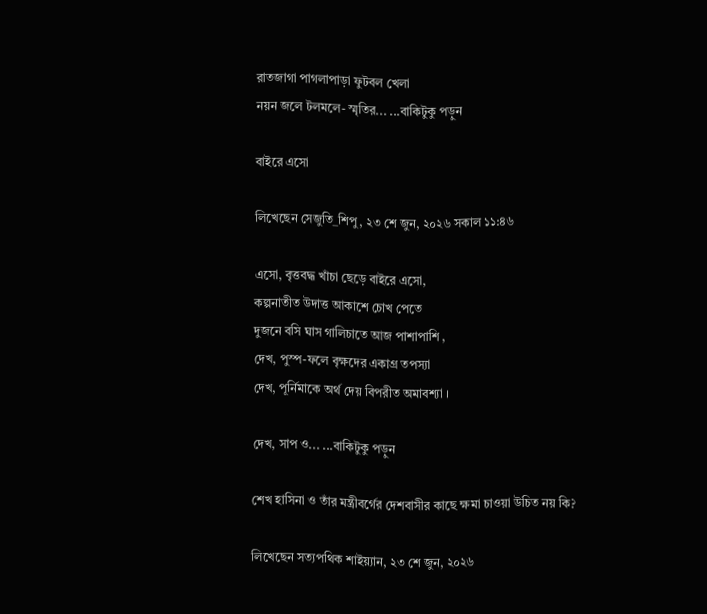রাতজাগা পাগলাপাড়া ফুটবল খেলা
নয়ন জলে টলমলে- স্মৃতির... ...বাকিটুকু পড়ুন

বাইরে এসো

লিখেছেন সেজুতি_শিপু, ২৩ শে জুন, ২০২৬ সকাল ১১:৪৬

এসো, বৃত্তবদ্ধ খাঁচা ছেড়ে বাইরে এসো,
কল্পনাতীত উদাত্ত আকাশে চোখ পেতে
দুজনে বসি ঘাস গালিচাতে আজ পাশাপাশি ,
দেখ, পুস্প-ফলে বৃক্ষদের একাগ্র তপস্যা
দেখ, পূর্নিমাকে অর্থ দেয় বিপরীত অমাবশ্যা ।

দেখ, সাপ ও... ...বাকিটুকু পড়ুন

শেখ হাসিনা ও তাঁর মন্ত্রীবর্গের দেশবাসীর কাছে ক্ষমা চাওয়া উচিত নয় কি?

লিখেছেন সত্যপথিক শাইয়্যান, ২৩ শে জুন, ২০২৬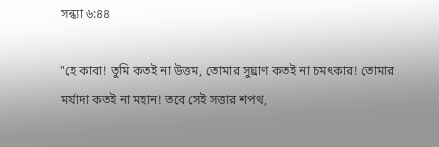সন্ধ্যা ৬:৪৪

"হে কাবা! তুমি কতই না উত্তম, তোমার সুঘ্রাণ কতই না চমৎকার! তোমার মর্যাদা কতই না মহান! তবে সেই সত্তার শপথ,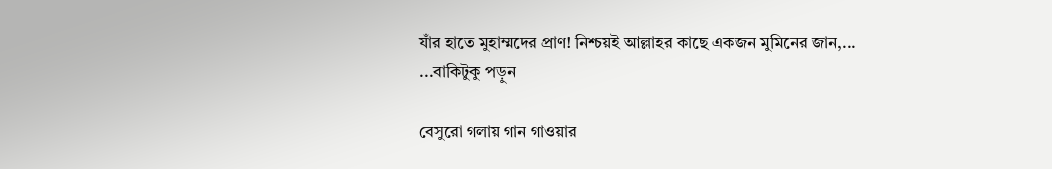যাঁর হাতে মুহাম্মদের প্রাণ! নিশ্চয়ই আল্লাহর কাছে একজন মুমিনের জান,... ...বাকিটুকু পড়ুন

বেসুরো গলায় গান গাওয়ার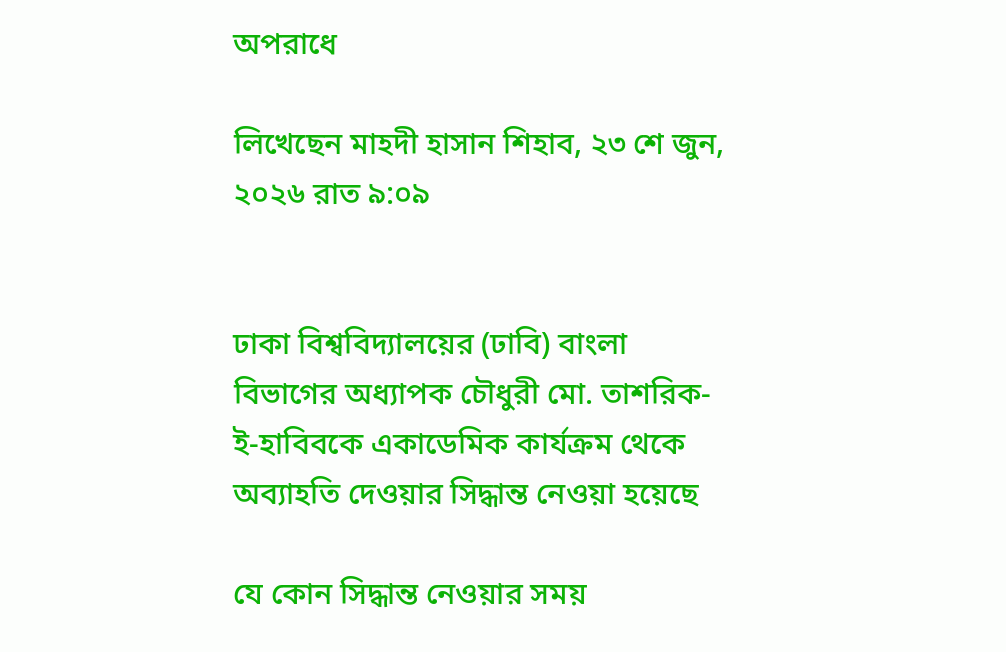অপরাধে

লিখেছেন মাহদী হাসান শিহাব, ২৩ শে জুন, ২০২৬ রাত ৯:০৯


ঢাকা বিশ্ববিদ্যালয়ের (ঢাবি) বাংলা বিভাগের অধ্যাপক চৌধুরী মো. তাশরিক-ই-হাবিবকে একাডেমিক কার্যক্রম থেকে অব্যাহতি দেওয়ার সিদ্ধান্ত নেওয়া হয়েছে

যে কোন সিদ্ধান্ত নেওয়ার সময়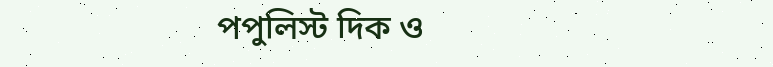পপুলিস্ট দিক ও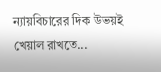ন্যায়বিচারের দিক উভয়ই খেয়াল রাখতে...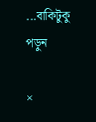...বাকিটুকু পড়ুন

×